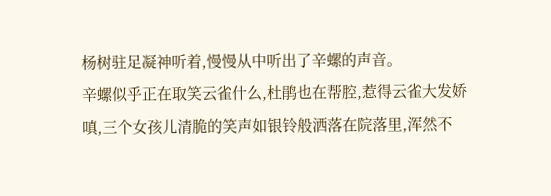杨树驻足凝神听着,慢慢从中听出了辛螺的声音。
辛螺似乎正在取笑云雀什么,杜鹃也在帮腔,惹得云雀大发娇嗔,三个女孩儿清脆的笑声如银铃般洒落在院落里,浑然不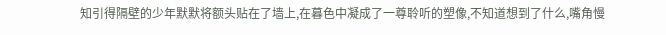知引得隔壁的少年默默将额头贴在了墙上,在暮色中凝成了一尊聆听的塑像,不知道想到了什么,嘴角慢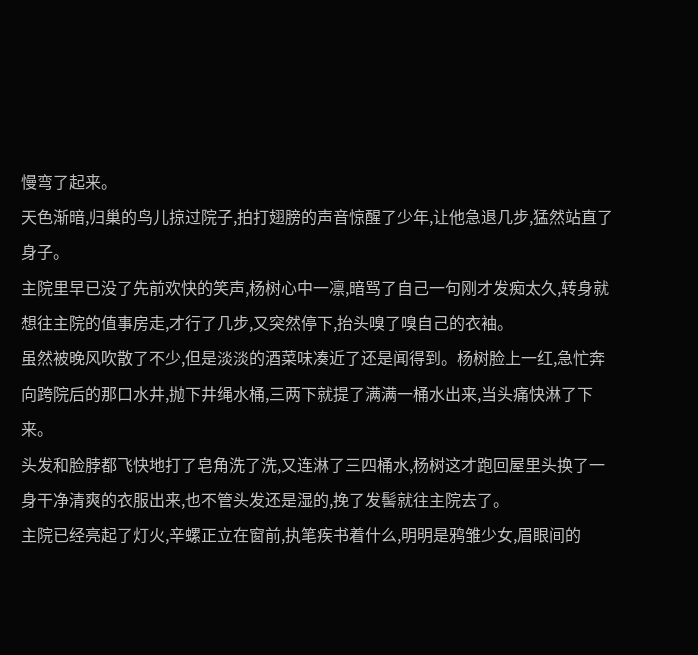慢弯了起来。
天色渐暗,归巢的鸟儿掠过院子,拍打翅膀的声音惊醒了少年,让他急退几步,猛然站直了身子。
主院里早已没了先前欢快的笑声,杨树心中一凛,暗骂了自己一句刚才发痴太久,转身就想往主院的值事房走,才行了几步,又突然停下,抬头嗅了嗅自己的衣袖。
虽然被晚风吹散了不少,但是淡淡的酒菜味凑近了还是闻得到。杨树脸上一红,急忙奔向跨院后的那口水井,抛下井绳水桶,三两下就提了满满一桶水出来,当头痛快淋了下来。
头发和脸脖都飞快地打了皂角洗了洗,又连淋了三四桶水,杨树这才跑回屋里头换了一身干净清爽的衣服出来,也不管头发还是湿的,挽了发髻就往主院去了。
主院已经亮起了灯火,辛螺正立在窗前,执笔疾书着什么,明明是鸦雏少女,眉眼间的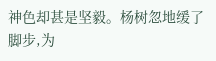神色却甚是坚毅。杨树忽地缓了脚步,为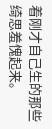着刚才自己生的那些绮思羞愧起来。